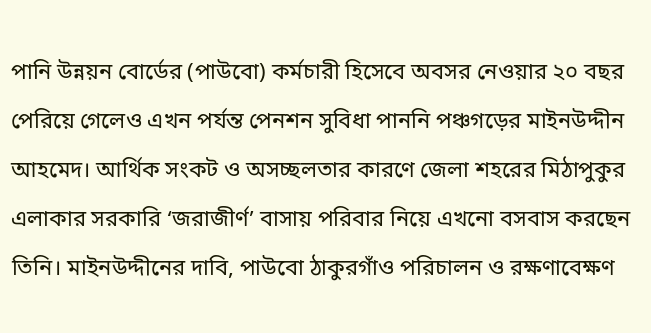পানি উন্নয়ন বোর্ডের (পাউবো) কর্মচারী হিসেবে অবসর নেওয়ার ২০ বছর পেরিয়ে গেলেও এখন পর্যন্ত পেনশন সুবিধা পাননি পঞ্চগড়ের মাইনউদ্দীন আহমেদ। আর্থিক সংকট ও অসচ্ছলতার কারণে জেলা শহরের মিঠাপুকুর এলাকার সরকারি ‘জরাজীর্ণ’ বাসায় পরিবার নিয়ে এখনো বসবাস করছেন তিনি। মাইনউদ্দীনের দাবি, পাউবো ঠাকুরগাঁও পরিচালন ও রক্ষণাবেক্ষণ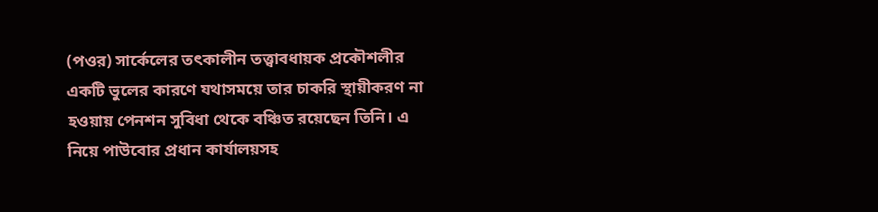(পওর) সার্কেলের তৎকালীন তত্ত্বাবধায়ক প্রকৌশলীর একটি ভুলের কারণে যথাসময়ে তার চাকরি স্থায়ীকরণ না হওয়ায় পেনশন সুবিধা থেকে বঞ্চিত রয়েছেন তিনি। এ নিয়ে পাউবোর প্রধান কার্যালয়সহ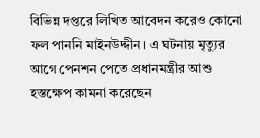বিভিন্ন দপ্তরে লিখিত আবেদন করেও কোনো ফল পাননি মাইনউদ্দীন। এ ঘটনায় মৃত্যুর আগে পেনশন পেতে প্রধানমন্ত্রীর আশু হস্তক্ষেপ কামনা করেছেন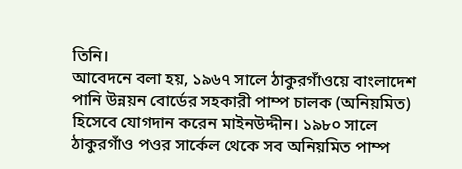তিনি।
আবেদনে বলা হয়, ১৯৬৭ সালে ঠাকুরগাঁওয়ে বাংলাদেশ পানি উন্নয়ন বোর্ডের সহকারী পাম্প চালক (অনিয়মিত) হিসেবে যোগদান করেন মাইনউদ্দীন। ১৯৮০ সালে ঠাকুরগাঁও পওর সার্কেল থেকে সব অনিয়মিত পাম্প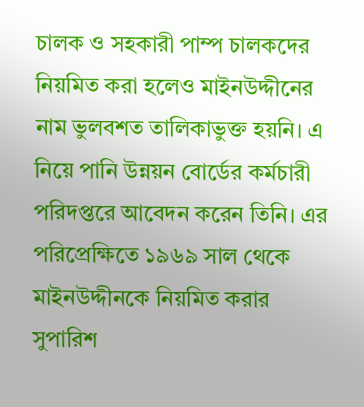চালক ও সহকারী পাম্প চালকদের নিয়মিত করা হলেও মাইনউদ্দীনের নাম ভুলবশত তালিকাভুক্ত হয়নি। এ নিয়ে পানি উন্নয়ন বোর্ডের কর্মচারী পরিদপ্তরে আবেদন করেন তিনি। এর পরিপ্রেক্ষিতে ১৯৬৯ সাল থেকে মাইনউদ্দীনকে নিয়মিত করার সুপারিশ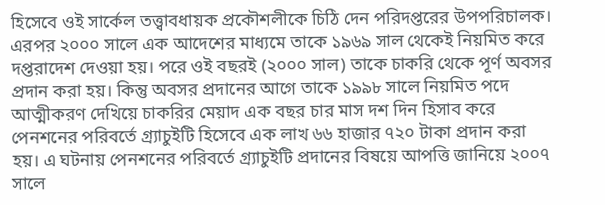হিসেবে ওই সার্কেল তত্ত্বাবধায়ক প্রকৌশলীকে চিঠি দেন পরিদপ্তরের উপপরিচালক। এরপর ২০০০ সালে এক আদেশের মাধ্যমে তাকে ১৯৬৯ সাল থেকেই নিয়মিত করে দপ্তরাদেশ দেওয়া হয়। পরে ওই বছরই (২০০০ সাল) তাকে চাকরি থেকে পূর্ণ অবসর প্রদান করা হয়। কিন্তু অবসর প্রদানের আগে তাকে ১৯৯৮ সালে নিয়মিত পদে আত্মীকরণ দেখিয়ে চাকরির মেয়াদ এক বছর চার মাস দশ দিন হিসাব করে পেনশনের পরিবর্তে গ্র্যাচুইটি হিসেবে এক লাখ ৬৬ হাজার ৭২০ টাকা প্রদান করা হয়। এ ঘটনায় পেনশনের পরিবর্তে গ্র্যাচুইটি প্রদানের বিষয়ে আপত্তি জানিয়ে ২০০৭ সালে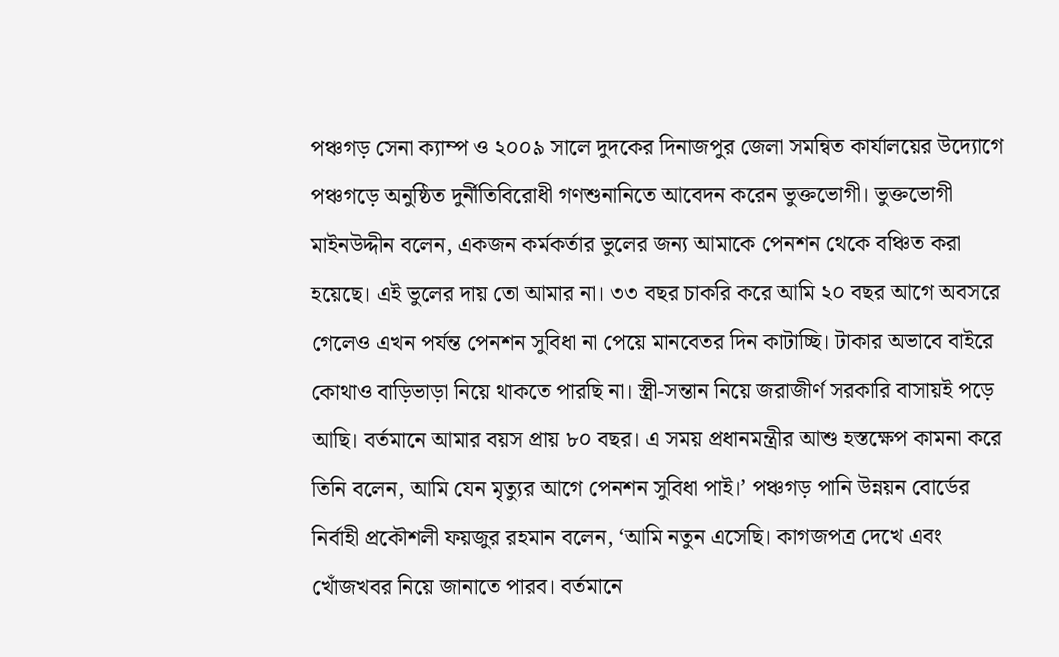পঞ্চগড় সেনা ক্যাম্প ও ২০০৯ সালে দুদকের দিনাজপুর জেলা সমন্বিত কার্যালয়ের উদ্যোগে পঞ্চগড়ে অনুষ্ঠিত দুর্নীতিবিরোধী গণশুনানিতে আবেদন করেন ভুক্তভোগী। ভুক্তভোগী মাইনউদ্দীন বলেন, একজন কর্মকর্তার ভুলের জন্য আমাকে পেনশন থেকে বঞ্চিত করা হয়েছে। এই ভুলের দায় তো আমার না। ৩৩ বছর চাকরি করে আমি ২০ বছর আগে অবসরে গেলেও এখন পর্যন্ত পেনশন সুবিধা না পেয়ে মানবেতর দিন কাটাচ্ছি। টাকার অভাবে বাইরে কোথাও বাড়িভাড়া নিয়ে থাকতে পারছি না। স্ত্রী-সন্তান নিয়ে জরাজীর্ণ সরকারি বাসায়ই পড়ে আছি। বর্তমানে আমার বয়স প্রায় ৮০ বছর। এ সময় প্রধানমন্ত্রীর আশু হস্তক্ষেপ কামনা করে তিনি বলেন, আমি যেন মৃত্যুর আগে পেনশন সুবিধা পাই।’ পঞ্চগড় পানি উন্নয়ন বোর্ডের নির্বাহী প্রকৌশলী ফয়জুর রহমান বলেন, ‘আমি নতুন এসেছি। কাগজপত্র দেখে এবং খোঁজখবর নিয়ে জানাতে পারব। বর্তমানে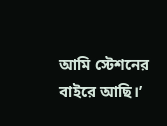আমি স্টেশনের বাইরে আছি।’